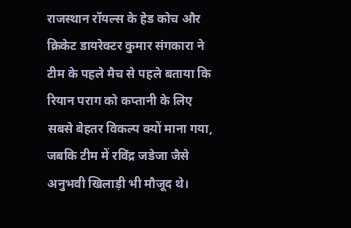राजस्थान रॉयल्स के हेड कोच और क्रिकेट डायरेक्टर कुमार संगकारा ने टीम के पहले मैच से पहले बताया कि रियान पराग को कप्तानी के लिए सबसे बेहतर विकल्प क्यों माना गया, जबकि टीम में रविंद्र जडेजा जैसे अनुभवी खिलाड़ी भी मौजूद थे।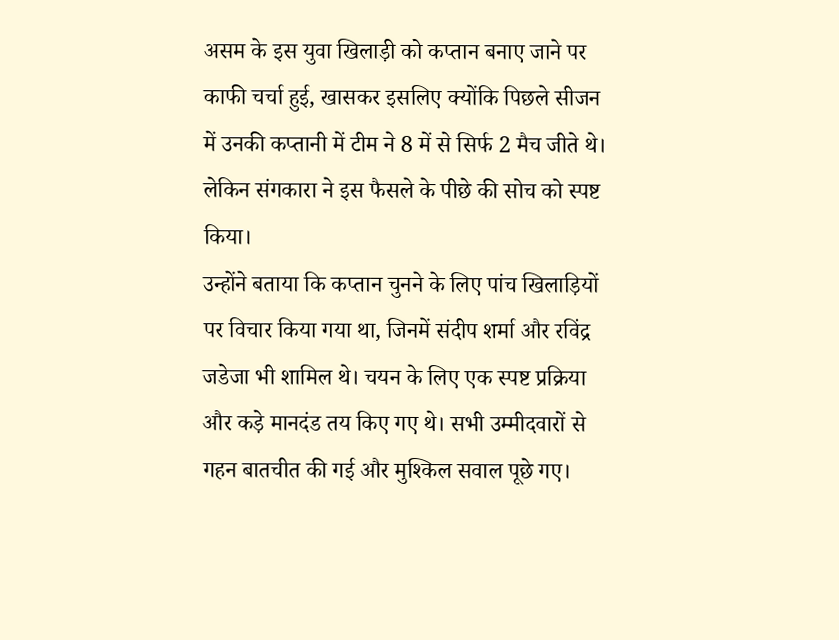असम के इस युवा खिलाड़ी को कप्तान बनाए जाने पर काफी चर्चा हुई, खासकर इसलिए क्योंकि पिछले सीजन में उनकी कप्तानी में टीम ने 8 में से सिर्फ 2 मैच जीते थे। लेकिन संगकारा ने इस फैसले के पीछे की सोच को स्पष्ट किया।
उन्होंने बताया कि कप्तान चुनने के लिए पांच खिलाड़ियों पर विचार किया गया था, जिनमें संदीप शर्मा और रविंद्र जडेजा भी शामिल थे। चयन के लिए एक स्पष्ट प्रक्रिया और कड़े मानदंड तय किए गए थे। सभी उम्मीदवारों से गहन बातचीत की गई और मुश्किल सवाल पूछे गए।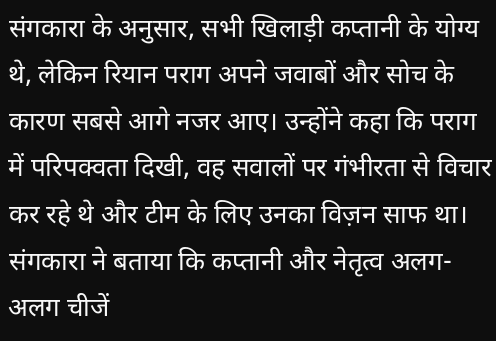संगकारा के अनुसार, सभी खिलाड़ी कप्तानी के योग्य थे, लेकिन रियान पराग अपने जवाबों और सोच के कारण सबसे आगे नजर आए। उन्होंने कहा कि पराग में परिपक्वता दिखी, वह सवालों पर गंभीरता से विचार कर रहे थे और टीम के लिए उनका विज़न साफ था।
संगकारा ने बताया कि कप्तानी और नेतृत्व अलग-अलग चीजें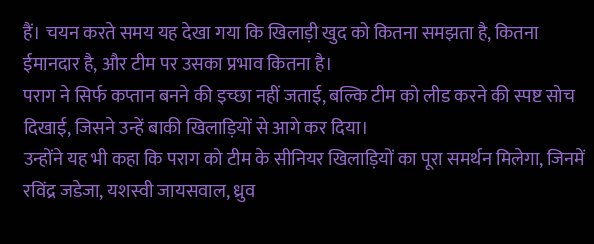हैं। चयन करते समय यह देखा गया कि खिलाड़ी खुद को कितना समझता है, कितना ईमानदार है, और टीम पर उसका प्रभाव कितना है।
पराग ने सिर्फ कप्तान बनने की इच्छा नहीं जताई, बल्कि टीम को लीड करने की स्पष्ट सोच दिखाई, जिसने उन्हें बाकी खिलाड़ियों से आगे कर दिया।
उन्होंने यह भी कहा कि पराग को टीम के सीनियर खिलाड़ियों का पूरा समर्थन मिलेगा, जिनमें रविंद्र जडेजा, यशस्वी जायसवाल, ध्रुव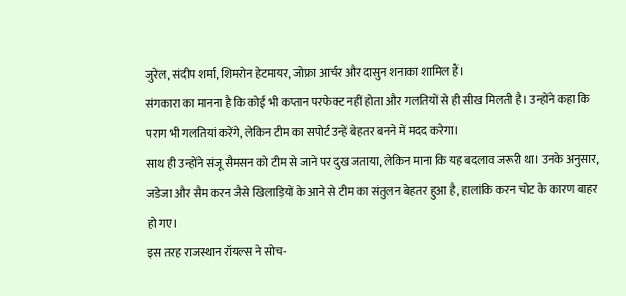जुरेल, संदीप शर्मा, शिमरोन हेटमायर, जोफ्रा आर्चर और दासुन शनाका शामिल हैं।
संगकारा का मानना है कि कोई भी कप्तान परफेक्ट नहीं होता और गलतियों से ही सीख मिलती है। उन्होंने कहा कि पराग भी गलतियां करेंगे, लेकिन टीम का सपोर्ट उन्हें बेहतर बनने में मदद करेगा।
साथ ही उन्होंने संजू सैमसन को टीम से जाने पर दुख जताया, लेकिन माना कि यह बदलाव जरूरी था। उनके अनुसार, जडेजा और सैम करन जैसे खिलाड़ियों के आने से टीम का संतुलन बेहतर हुआ है, हालांकि करन चोट के कारण बाहर हो गए।
इस तरह राजस्थान रॉयल्स ने सोच-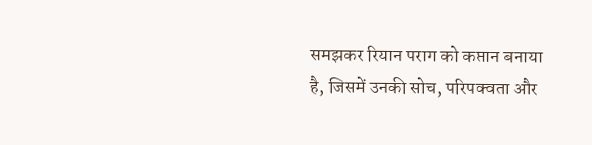समझकर रियान पराग को कप्तान बनाया है, जिसमें उनकी सोच, परिपक्वता और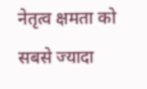नेतृत्व क्षमता को सबसे ज्यादा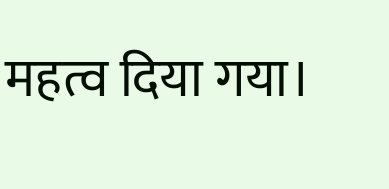महत्व दिया गया।